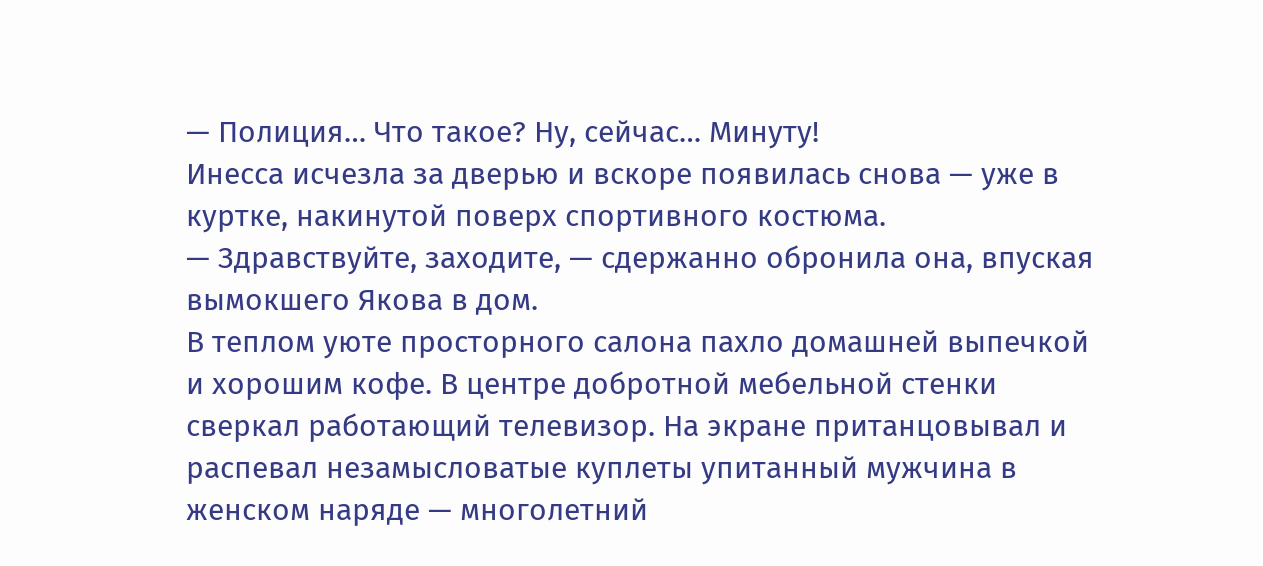— Полиция… Что такое? Ну, сейчас… Минуту!
Инесса исчезла за дверью и вскоре появилась снова — уже в куртке, накинутой поверх спортивного костюма.
— Здравствуйте, заходите, — сдержанно обронила она, впуская вымокшего Якова в дом.
В теплом уюте просторного салона пахло домашней выпечкой и хорошим кофе. В центре добротной мебельной стенки сверкал работающий телевизор. На экране пританцовывал и распевал незамысловатые куплеты упитанный мужчина в женском наряде — многолетний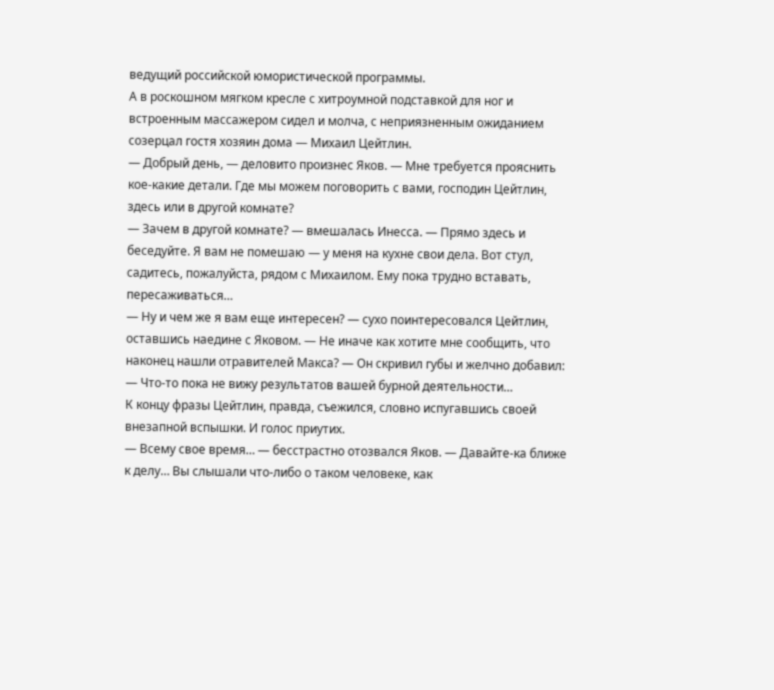ведущий российской юмористической программы.
А в роскошном мягком кресле с хитроумной подставкой для ног и встроенным массажером сидел и молча, с неприязненным ожиданием созерцал гостя хозяин дома — Михаил Цейтлин.
— Добрый день, — деловито произнес Яков. — Мне требуется прояснить кое-какие детали. Где мы можем поговорить с вами, господин Цейтлин, здесь или в другой комнате?
— Зачем в другой комнате? — вмешалась Инесса. — Прямо здесь и беседуйте. Я вам не помешаю — у меня на кухне свои дела. Вот стул, садитесь, пожалуйста, рядом с Михаилом. Ему пока трудно вставать, пересаживаться…
— Ну и чем же я вам еще интересен? — сухо поинтересовался Цейтлин, оставшись наедине с Яковом. — Не иначе как хотите мне сообщить, что наконец нашли отравителей Макса? — Он скривил губы и желчно добавил: — Что-то пока не вижу результатов вашей бурной деятельности…
К концу фразы Цейтлин, правда, съежился, словно испугавшись своей внезапной вспышки. И голос приутих.
— Всему свое время… — бесстрастно отозвался Яков. — Давайте-ка ближе к делу… Вы слышали что-либо о таком человеке, как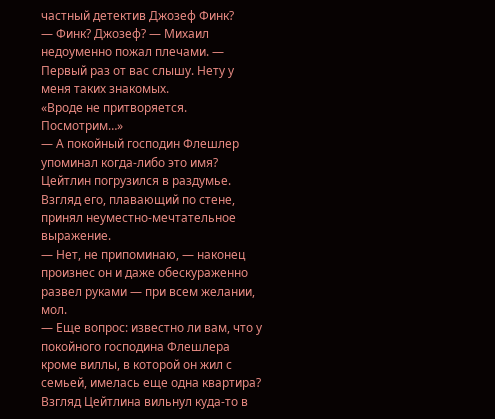частный детектив Джозеф Финк?
— Финк? Джозеф? — Михаил недоуменно пожал плечами. — Первый раз от вас слышу. Нету у меня таких знакомых.
«Вроде не притворяется. Посмотрим…»
— А покойный господин Флешлер упоминал когда-либо это имя?
Цейтлин погрузился в раздумье. Взгляд его, плавающий по стене, принял неуместно-мечтательное выражение.
— Нет, не припоминаю, — наконец произнес он и даже обескураженно развел руками — при всем желании, мол.
— Еще вопрос: известно ли вам, что у покойного господина Флешлера кроме виллы, в которой он жил с семьей, имелась еще одна квартира?
Взгляд Цейтлина вильнул куда-то в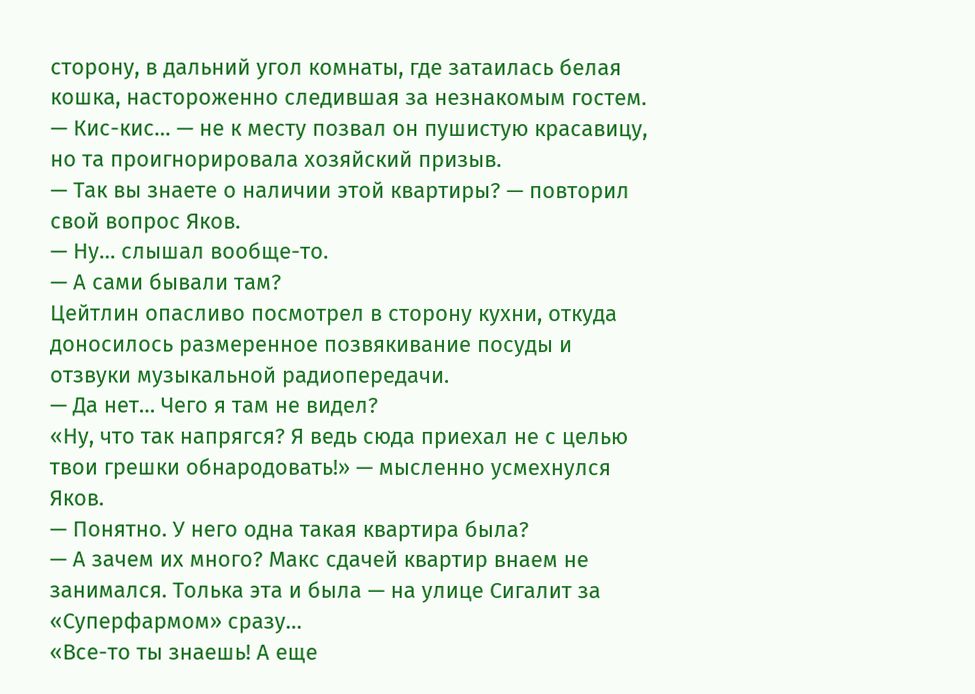сторону, в дальний угол комнаты, где затаилась белая кошка, настороженно следившая за незнакомым гостем.
— Кис-кис… — не к месту позвал он пушистую красавицу, но та проигнорировала хозяйский призыв.
— Так вы знаете о наличии этой квартиры? — повторил свой вопрос Яков.
— Ну… слышал вообще-то.
— А сами бывали там?
Цейтлин опасливо посмотрел в сторону кухни, откуда доносилось размеренное позвякивание посуды и отзвуки музыкальной радиопередачи.
— Да нет… Чего я там не видел?
«Ну, что так напрягся? Я ведь сюда приехал не с целью твои грешки обнародовать!» — мысленно усмехнулся Яков.
— Понятно. У него одна такая квартира была?
— А зачем их много? Макс сдачей квартир внаем не занимался. Толька эта и была — на улице Сигалит за «Суперфармом» сразу…
«Все-то ты знаешь! А еще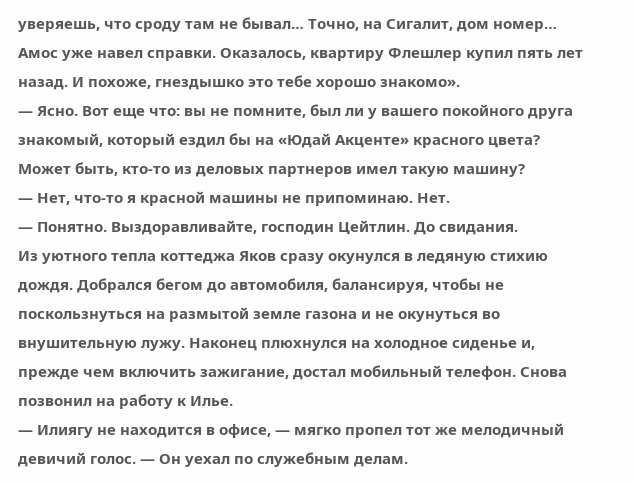уверяешь, что сроду там не бывал… Точно, на Сигалит, дом номер… Амос уже навел справки. Оказалось, квартиру Флешлер купил пять лет назад. И похоже, гнездышко это тебе хорошо знакомо».
— Ясно. Вот еще что: вы не помните, был ли у вашего покойного друга знакомый, который ездил бы на «Юдай Акценте» красного цвета? Может быть, кто-то из деловых партнеров имел такую машину?
— Нет, что-то я красной машины не припоминаю. Нет.
— Понятно. Выздоравливайте, господин Цейтлин. До свидания.
Из уютного тепла коттеджа Яков сразу окунулся в ледяную стихию дождя. Добрался бегом до автомобиля, балансируя, чтобы не поскользнуться на размытой земле газона и не окунуться во внушительную лужу. Наконец плюхнулся на холодное сиденье и, прежде чем включить зажигание, достал мобильный телефон. Снова позвонил на работу к Илье.
— Илиягу не находится в офисе, — мягко пропел тот же мелодичный девичий голос. — Он уехал по служебным делам.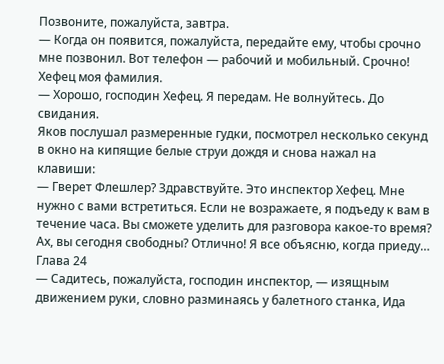Позвоните, пожалуйста, завтра.
— Когда он появится, пожалуйста, передайте ему, чтобы срочно мне позвонил. Вот телефон — рабочий и мобильный. Срочно! Хефец моя фамилия.
— Хорошо, господин Хефец. Я передам. Не волнуйтесь. До свидания.
Яков послушал размеренные гудки, посмотрел несколько секунд в окно на кипящие белые струи дождя и снова нажал на клавиши:
— Гверет Флешлер? Здравствуйте. Это инспектор Хефец. Мне нужно с вами встретиться. Если не возражаете, я подъеду к вам в течение часа. Вы сможете уделить для разговора какое-то время? Ах, вы сегодня свободны? Отлично! Я все объясню, когда приеду…
Глава 24
— Садитесь, пожалуйста, господин инспектор, — изящным движением руки, словно разминаясь у балетного станка, Ида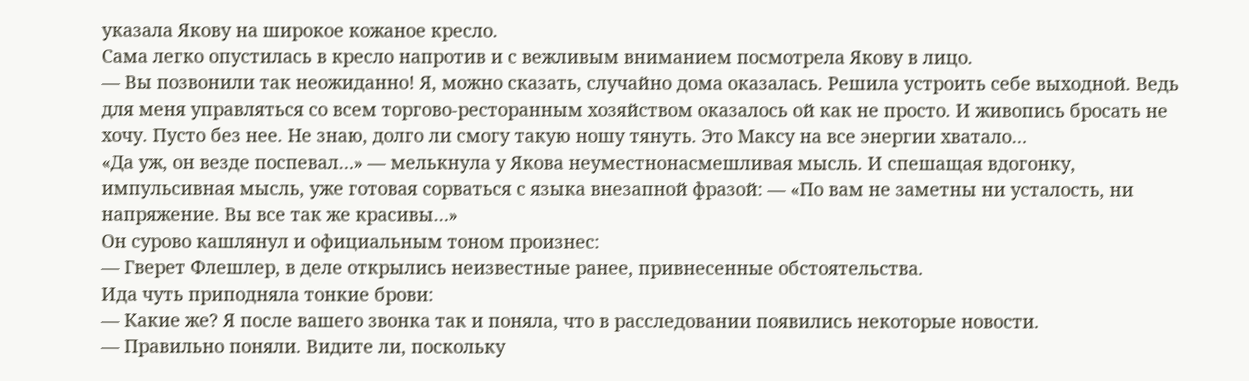указала Якову на широкое кожаное кресло.
Сама легко опустилась в кресло напротив и с вежливым вниманием посмотрела Якову в лицо.
— Вы позвонили так неожиданно! Я, можно сказать, случайно дома оказалась. Решила устроить себе выходной. Ведь для меня управляться со всем торгово-ресторанным хозяйством оказалось ой как не просто. И живопись бросать не хочу. Пусто без нее. Не знаю, долго ли смогу такую ношу тянуть. Это Максу на все энергии хватало…
«Да уж, он везде поспевал…» — мелькнула у Якова неуместнонасмешливая мысль. И спешащая вдогонку, импульсивная мысль, уже готовая сорваться с языка внезапной фразой: — «По вам не заметны ни усталость, ни напряжение. Вы все так же красивы…»
Он сурово кашлянул и официальным тоном произнес:
— Гверет Флешлер, в деле открылись неизвестные ранее, привнесенные обстоятельства.
Ида чуть приподняла тонкие брови:
— Какие же? Я после вашего звонка так и поняла, что в расследовании появились некоторые новости.
— Правильно поняли. Видите ли, поскольку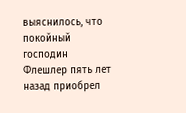выяснилось, что покойный господин Флешлер пять лет назад приобрел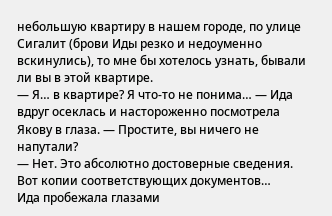небольшую квартиру в нашем городе, по улице Сигалит (брови Иды резко и недоуменно вскинулись), то мне бы хотелось узнать, бывали ли вы в этой квартире.
— Я… в квартире? Я что-то не понима… — Ида вдруг осеклась и настороженно посмотрела Якову в глаза. — Простите, вы ничего не напутали?
— Нет. Это абсолютно достоверные сведения. Вот копии соответствующих документов…
Ида пробежала глазами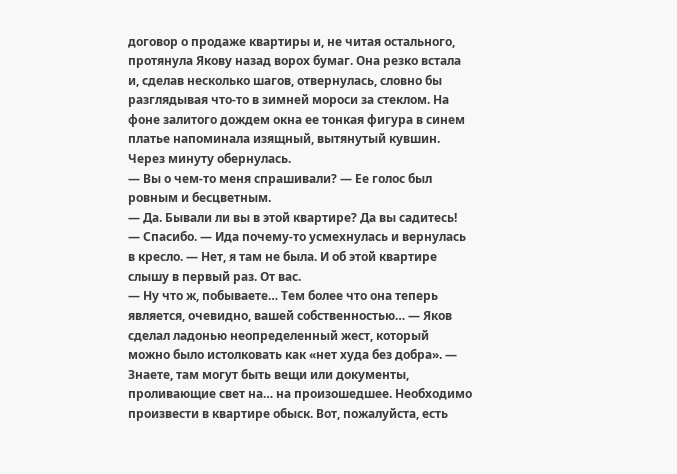договор о продаже квартиры и, не читая остального, протянула Якову назад ворох бумаг. Она резко встала и, сделав несколько шагов, отвернулась, словно бы разглядывая что-то в зимней мороси за стеклом. На фоне залитого дождем окна ее тонкая фигура в синем платье напоминала изящный, вытянутый кувшин.
Через минуту обернулась.
— Вы о чем-то меня спрашивали? — Ее голос был ровным и бесцветным.
— Да. Бывали ли вы в этой квартире? Да вы садитесь!
— Спасибо. — Ида почему-то усмехнулась и вернулась в кресло. — Нет, я там не была. И об этой квартире слышу в первый раз. От вас.
— Ну что ж, побываете… Тем более что она теперь является, очевидно, вашей собственностью… — Яков сделал ладонью неопределенный жест, который можно было истолковать как «нет худа без добра». — Знаете, там могут быть вещи или документы, проливающие свет на… на произошедшее. Необходимо произвести в квартире обыск. Вот, пожалуйста, есть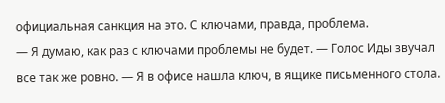официальная санкция на это. С ключами, правда, проблема.
— Я думаю, как раз с ключами проблемы не будет. — Голос Иды звучал все так же ровно. — Я в офисе нашла ключ, в ящике письменного стола.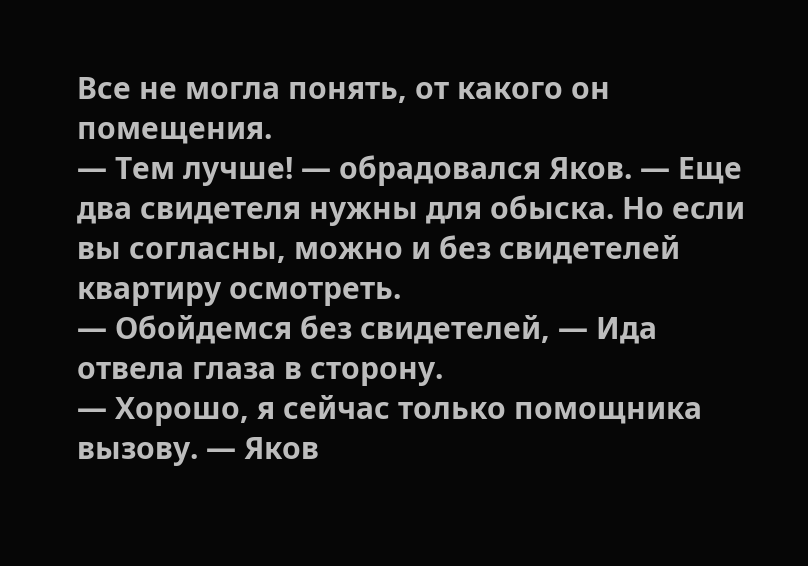Все не могла понять, от какого он помещения.
— Тем лучше! — обрадовался Яков. — Еще два свидетеля нужны для обыска. Но если вы согласны, можно и без свидетелей квартиру осмотреть.
— Обойдемся без свидетелей, — Ида отвела глаза в сторону.
— Хорошо, я сейчас только помощника вызову. — Яков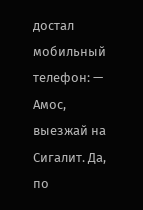достал мобильный телефон: — Амос, выезжай на Сигалит. Да, по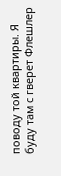поводу той квартиры. Я буду там с гверет Флешлер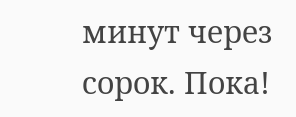минут через сорок. Пока!